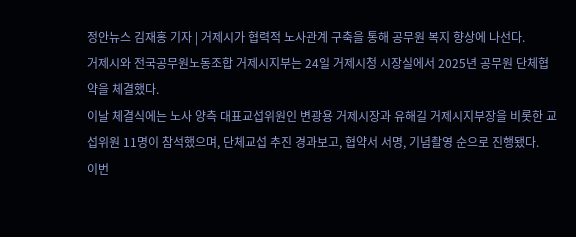정안뉴스 김재홍 기자 | 거제시가 협력적 노사관계 구축을 통해 공무원 복지 향상에 나선다.
거제시와 전국공무원노동조합 거제시지부는 24일 거제시청 시장실에서 2025년 공무원 단체협약을 체결했다.
이날 체결식에는 노사 양측 대표교섭위원인 변광용 거제시장과 유해길 거제시지부장을 비롯한 교섭위원 11명이 참석했으며, 단체교섭 추진 경과보고, 협약서 서명, 기념촬영 순으로 진행됐다.
이번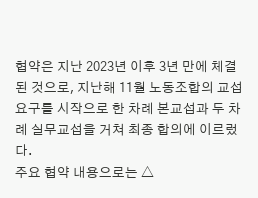협약은 지난 2023년 이후 3년 만에 체결된 것으로, 지난해 11월 노동조합의 교섭 요구를 시작으로 한 차례 본교섭과 두 차례 실무교섭을 거쳐 최종 합의에 이르렀다.
주요 협약 내용으로는 △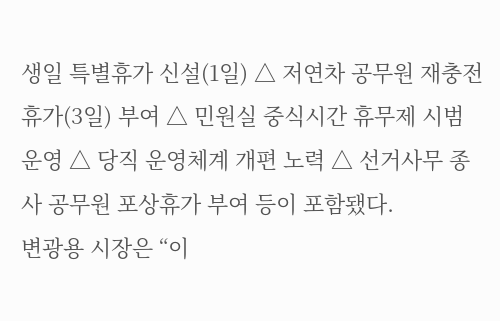생일 특별휴가 신설(1일) △ 저연차 공무원 재충전 휴가(3일) 부여 △ 민원실 중식시간 휴무제 시범 운영 △ 당직 운영체계 개편 노력 △ 선거사무 종사 공무원 포상휴가 부여 등이 포함됐다.
변광용 시장은 “이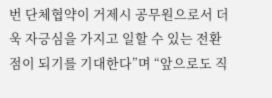번 단체협약이 거제시 공무원으로서 더욱 자긍심을 가지고 일할 수 있는 전환점이 되기를 기대한다”며 “앞으로도 직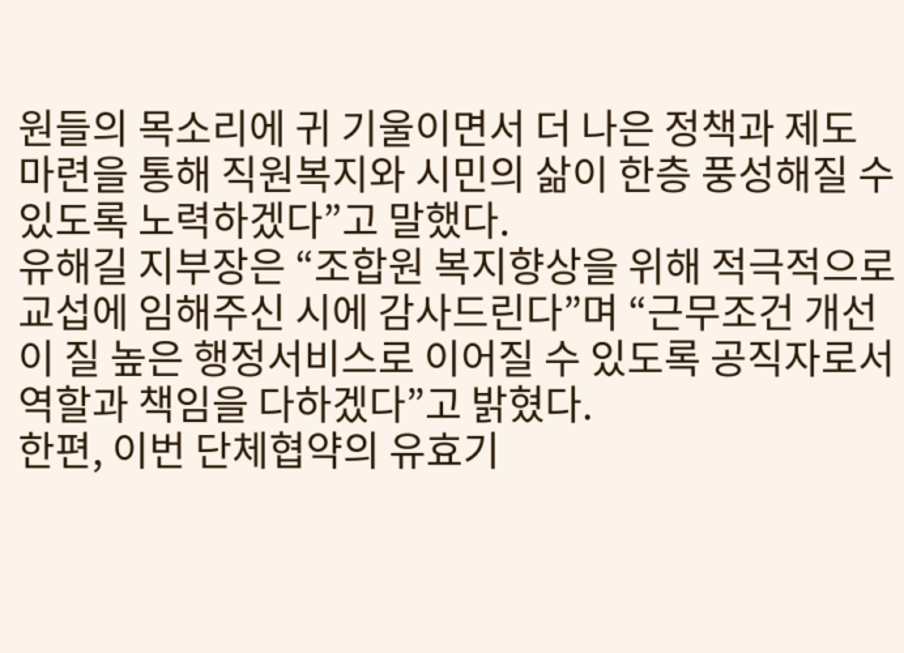원들의 목소리에 귀 기울이면서 더 나은 정책과 제도 마련을 통해 직원복지와 시민의 삶이 한층 풍성해질 수 있도록 노력하겠다”고 말했다.
유해길 지부장은 “조합원 복지향상을 위해 적극적으로 교섭에 임해주신 시에 감사드린다”며 “근무조건 개선이 질 높은 행정서비스로 이어질 수 있도록 공직자로서 역할과 책임을 다하겠다”고 밝혔다.
한편, 이번 단체협약의 유효기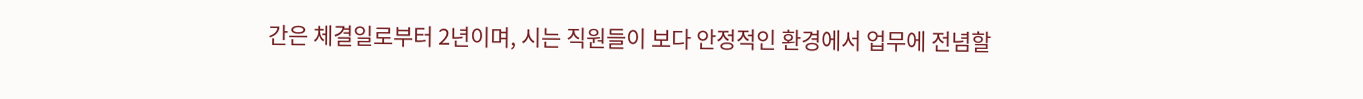간은 체결일로부터 2년이며, 시는 직원들이 보다 안정적인 환경에서 업무에 전념할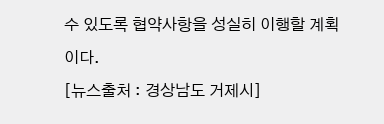수 있도록 협약사항을 성실히 이행할 계획이다.
[뉴스출처 : 경상남도 거제시]